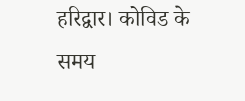हरिद्वार। कोविड के समय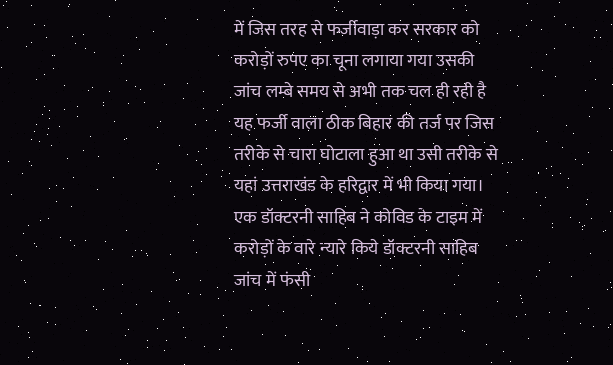में जिस तरह से फर्जीवाड़ा कर सरकार को करोड़ों रुपए का चूना लगाया गया उसकी जांच लम्बे समय से अभी तक चल ही रही है यह फर्जी वाला ठीक बिहार की तर्ज पर जिस तरीके से चारा घोटाला हुआ था उसी तरीके से यहां उत्तराखंड के हरिद्वार में भी किया गया। एक डॉक्टरनी साहिब ने कोविड के टाइम में करोड़ों के वारे न्यारे किये डॉक्टरनी साहिब जांच में फंसी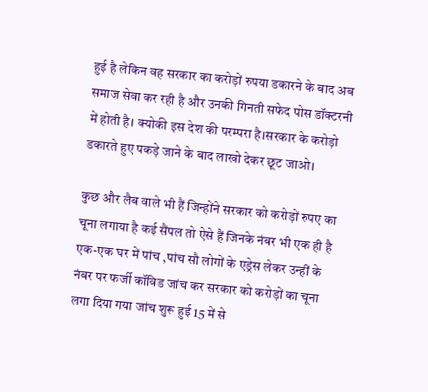हुई है लेकिन वह सरकार का करोड़ों रुपया डकारने के बाद अब समाज सेवा कर रही है और उनकी गिनती सफेद पोस डॉक्टरनी में होती है। क्योकी इस देश की परम्परा है।सरकार के करोड़ो डकारते हुए पकड़े जाने के बाद लाखो देकर छूट जाओ।

कुछ और लैब वाले भी हैं जिन्होंने सरकार को करोड़ों रुपए का चूना लगाया है कई सैंपल तो ऐसे हैं जिनके नंबर भी एक ही है एक-एक घर में पांच ,पांच सौ लोगों के एड्रेस लेकर उन्हीं के नंबर पर फर्जी कॉविड जांच कर सरकार को करोड़ों का चूना लगा दिया गया जांच शुरू हुई 15 में से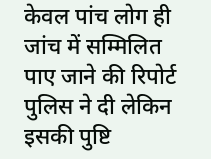केवल पांच लोग ही जांच में सम्मिलित पाए जाने की रिपोर्ट पुलिस ने दी लेकिन इसकी पुष्टि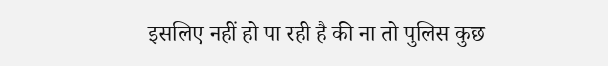इसलिए नहीं हो पा रही है की ना तो पुलिस कुछ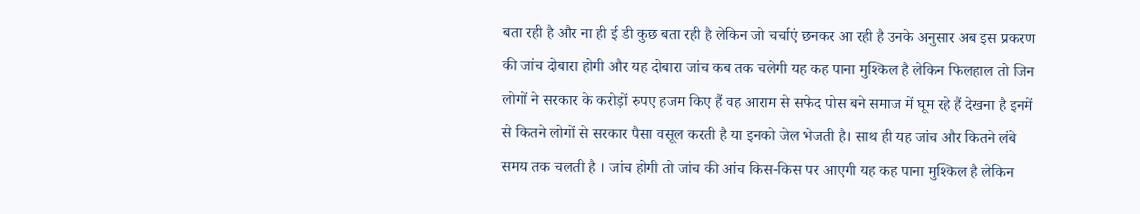बता रही है और ना ही ई डी कुछ बता रही है लेकिन जो चर्चाएं छनकर आ रही है उनके अनुसार अब इस प्रकरण की जांच दोबारा होगी और यह दोबारा जांच कब तक चलेगी यह कह पाना मुश्किल है लेकिन फिलहाल तो जिन लोगों ने सरकार के करोड़ों रुपए हजम किए हैं वह आराम से सफेद पोस बने समाज में घूम रहे हैं देखना है इनमें से कितने लोगों से सरकार पैसा वसूल करती है या इनको जेल भेजती है। साथ ही यह जांच और कितने लंबे समय तक चलती है । जांच होगी तो जांच की आंच किस-किस पर आएगी यह कह पाना मुश्किल है लेकिन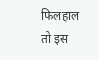फिलहाल तो इस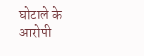घोटाले के आरोपी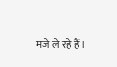मजे ले रहे हैं।